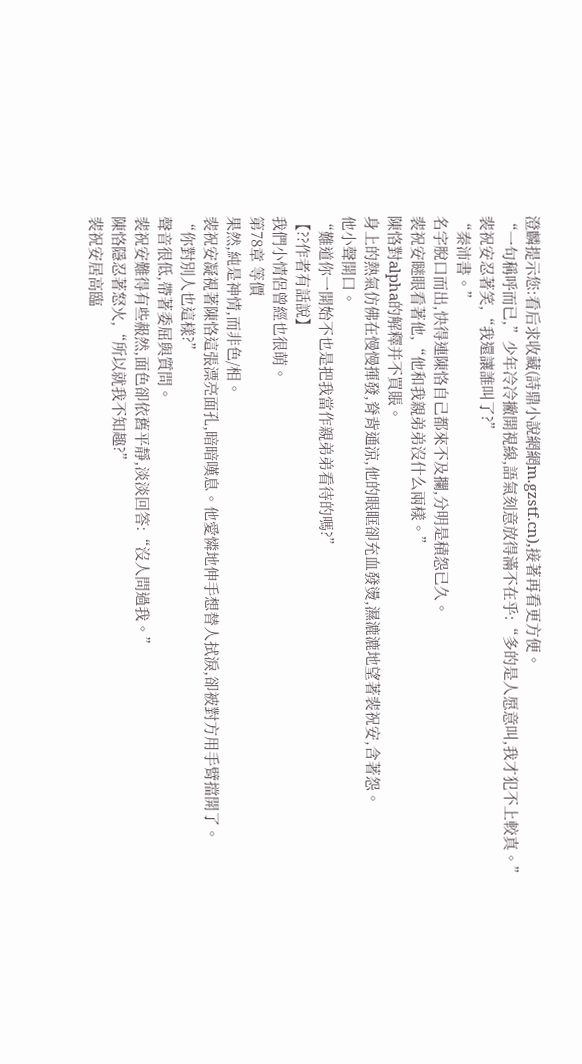澄麟提示您:看后求收藏(詩鼎小說網網m.gzstf.cn),接著再看更方便。
“一句稱呼而已,”少年冷冷撇開視線,語氣刻意放得滿不在乎:“多的是人愿意叫,我才犯不上較真。”
裴祝安忍著笑,“我還讓誰叫了?”
“秦沛書。”
名字脫口而出,快得連陳恪自己都來不及攔,分明是積怨已久。
裴祝安瞇眼看著他,“他和我親弟弟沒什么兩樣。”
陳恪對alpha的解釋并不買賬。
身上的熱氣仿佛在慢慢揮發,脊背通涼,他的眼眶卻充血發燙,濕漉漉地望著裴祝安,含著怨。
他小聲開口。
“難道你一開始不也是把我當作親弟弟看待的嗎?”
【??作者有話說】
我們小情侶曾經也很萌。
第78章 等價
果然,純是神情,而非色/相。
裴祝安凝視著陳恪這張漂亮面孔,暗暗嘆息。他愛憐地伸手想替人拭淚,卻被對方用手臂擋開了。
“你對別人也這樣?”
聲音很低,帶著委屈與質問。
裴祝安難得有些赧然,面色卻依舊平靜,淡淡回答:“沒人問過我。”
陳恪隱忍著怒火,“所以就我不知趣?”
裴祝安居高臨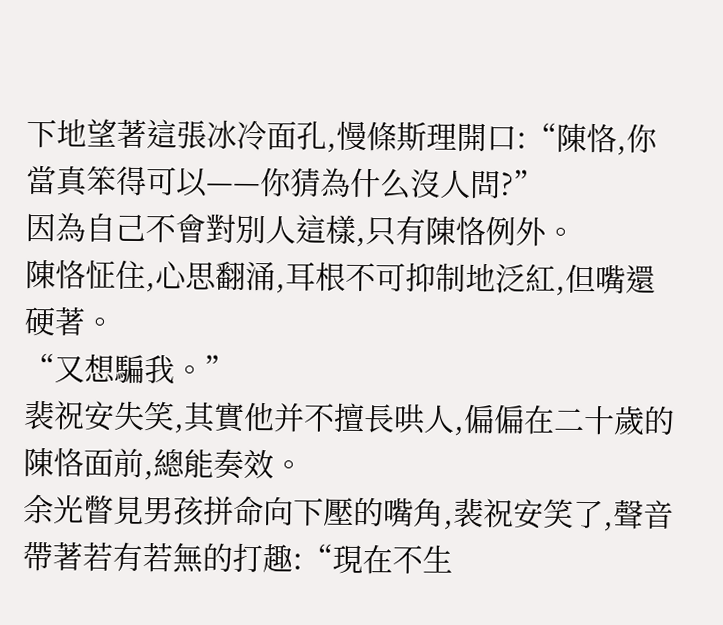下地望著這張冰冷面孔,慢條斯理開口:“陳恪,你當真笨得可以——你猜為什么沒人問?”
因為自己不會對別人這樣,只有陳恪例外。
陳恪怔住,心思翻涌,耳根不可抑制地泛紅,但嘴還硬著。
“又想騙我。”
裴祝安失笑,其實他并不擅長哄人,偏偏在二十歲的陳恪面前,總能奏效。
余光瞥見男孩拼命向下壓的嘴角,裴祝安笑了,聲音帶著若有若無的打趣:“現在不生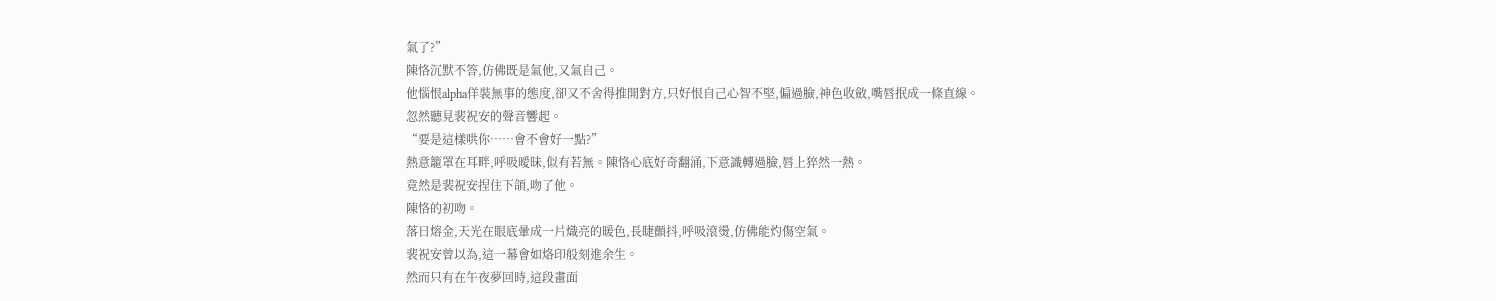氣了?”
陳恪沉默不答,仿佛既是氣他,又氣自己。
他惱恨alpha佯裝無事的態度,卻又不舍得推開對方,只好恨自己心智不堅,偏過臉,神色收斂,嘴唇抿成一條直線。
忽然聽見裴祝安的聲音響起。
“要是這樣哄你……會不會好一點?”
熱意籠罩在耳畔,呼吸曖昧,似有若無。陳恪心底好奇翻涌,下意識轉過臉,唇上猝然一熱。
竟然是裴祝安捏住下頜,吻了他。
陳恪的初吻。
落日熔金,天光在眼底暈成一片熾亮的暖色,長睫顫抖,呼吸滾燙,仿佛能灼傷空氣。
裴祝安曾以為,這一幕會如烙印般刻進余生。
然而只有在午夜夢回時,這段畫面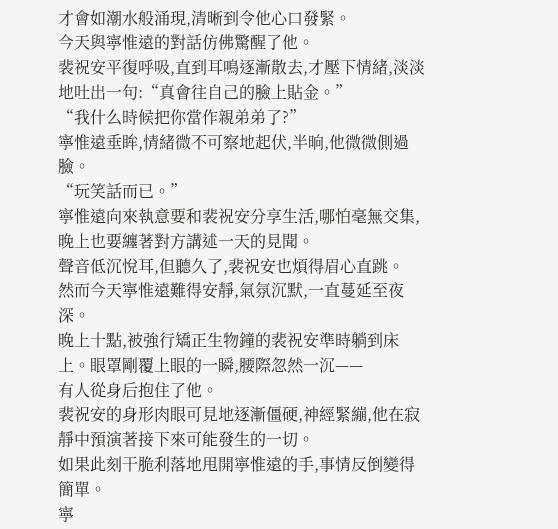才會如潮水般涌現,清晰到令他心口發緊。
今天與寧惟遠的對話仿佛驚醒了他。
裴祝安平復呼吸,直到耳鳴逐漸散去,才壓下情緒,淡淡地吐出一句:“真會往自己的臉上貼金。”
“我什么時候把你當作親弟弟了?”
寧惟遠垂眸,情緒微不可察地起伏,半晌,他微微側過臉。
“玩笑話而已。”
寧惟遠向來執意要和裴祝安分享生活,哪怕毫無交集,晚上也要纏著對方講述一天的見聞。
聲音低沉悅耳,但聽久了,裴祝安也煩得眉心直跳。
然而今天寧惟遠難得安靜,氣氛沉默,一直蔓延至夜深。
晚上十點,被強行矯正生物鐘的裴祝安準時躺到床上。眼罩剛覆上眼的一瞬,腰際忽然一沉——
有人從身后抱住了他。
裴祝安的身形肉眼可見地逐漸僵硬,神經緊繃,他在寂靜中預演著接下來可能發生的一切。
如果此刻干脆利落地甩開寧惟遠的手,事情反倒變得簡單。
寧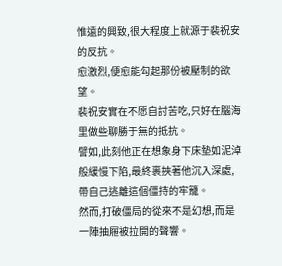惟遠的興致,很大程度上就源于裴祝安的反抗。
愈激烈,便愈能勾起那份被壓制的欲望。
裴祝安實在不愿自討苦吃,只好在腦海里做些聊勝于無的抵抗。
譬如,此刻他正在想象身下床墊如泥淖般緩慢下陷,最終裹挾著他沉入深處,帶自己逃離這個僵持的牢籠。
然而,打破僵局的從來不是幻想,而是一陣抽屜被拉開的聲響。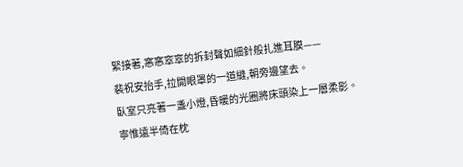緊接著,窸窸窣窣的拆封聲如細針般扎進耳膜——
裴祝安抬手,拉開眼罩的一道縫,朝旁邊望去。
臥室只亮著一盞小燈,昏暖的光圈將床頭染上一層柔影。
寧惟遠半倚在枕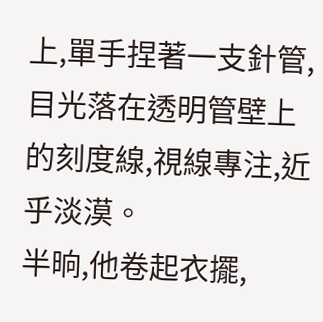上,單手捏著一支針管,目光落在透明管壁上的刻度線,視線專注,近乎淡漠。
半晌,他卷起衣擺,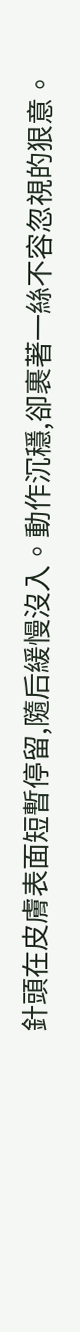針頭在皮膚表面短暫停留,隨后緩慢沒入。動作沉穩,卻裹著一絲不容忽視的狠意。